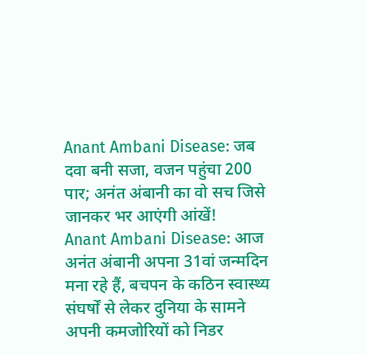Anant Ambani Disease: जब दवा बनी सजा, वजन पहुंचा 200 पार; अनंत अंबानी का वो सच जिसे जानकर भर आएंगी आंखें!
Anant Ambani Disease: आज अनंत अंबानी अपना 31वां जन्मदिन मना रहे हैं, बचपन के कठिन स्वास्थ्य संघर्षों से लेकर दुनिया के सामने अपनी कमजोरियों को निडर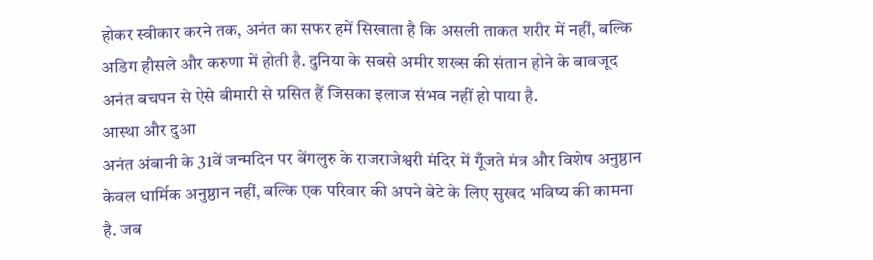होकर स्वीकार करने तक, अनंत का सफर हमें सिखाता है कि असली ताकत शरीर में नहीं, बल्कि अडिग हौसले और करुणा में होती है. दुनिया के सबसे अमीर शख्स की संतान होने के बावजूद अनंत बचपन से ऐसे बीमारी से ग्रसित हैं जिसका इलाज संभव नहीं हो पाया है.
आस्था और दुआ
अनंत अंबानी के 31वें जन्मदिन पर बेंगलुरु के राजराजेश्वरी मंदिर में गूँजते मंत्र और विशेष अनुष्ठान केवल धार्मिक अनुष्ठान नहीं, बल्कि एक परिवार की अपने बेटे के लिए सुखद भविष्य की कामना है. जब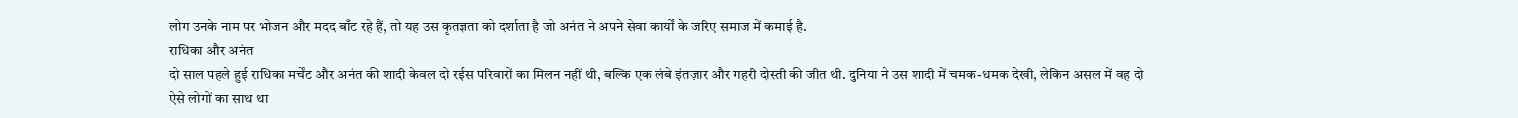लोग उनके नाम पर भोजन और मदद बाँट रहे हैं, तो यह उस कृतज्ञता को दर्शाता है जो अनंत ने अपने सेवा कार्यों के जरिए समाज में कमाई है.
राधिका और अनंत
दो साल पहले हुई राधिका मर्चेंट और अनंत की शादी केवल दो रईस परिवारों का मिलन नहीं थी, बल्कि एक लंबे इंतज़ार और गहरी दोस्ती की जीत थी. दुनिया ने उस शादी में चमक-धमक देखी, लेकिन असल में वह दो ऐसे लोगों का साथ था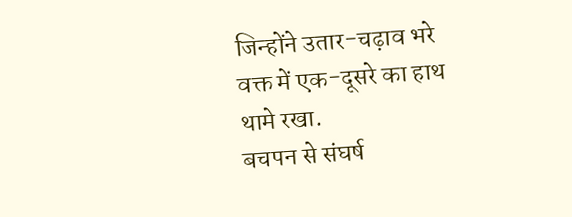जिन्होंने उतार-चढ़ाव भरे वक्त में एक-दूसरे का हाथ थामे रखा.
बचपन से संघर्ष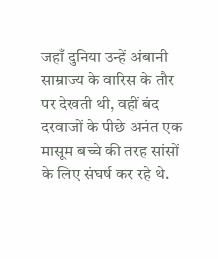जहाँ दुनिया उन्हें अंबानी साम्राज्य के वारिस के तौर पर देखती थी, वहीं बंद दरवाजों के पीछे अनंत एक मासूम बच्चे की तरह सांसों के लिए संघर्ष कर रहे थे.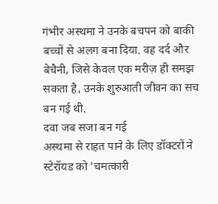गंभीर अस्थमा ने उनके बचपन को बाकी बच्चों से अलग बना दिया. वह दर्द और बेचैनी, जिसे केवल एक मरीज़ ही समझ सकता है, उनके शुरुआती जीवन का सच बन गई थी.
दवा जब सजा बन गई
अस्थमा से राहत पाने के लिए डॉक्टरों ने स्टेरॉयड को 'चमत्कारी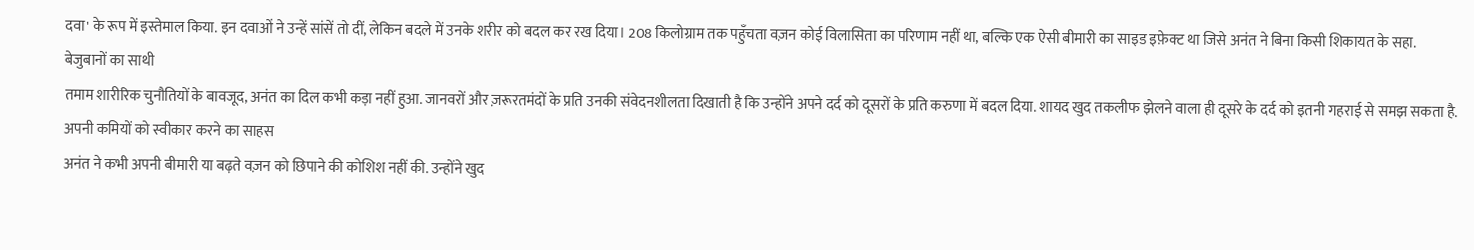दवा' के रूप में इस्तेमाल किया. इन दवाओं ने उन्हें सांसें तो दीं, लेकिन बदले में उनके शरीर को बदल कर रख दिया। 208 किलोग्राम तक पहुँचता वज़न कोई विलासिता का परिणाम नहीं था, बल्कि एक ऐसी बीमारी का साइड इफ़ेक्ट था जिसे अनंत ने बिना किसी शिकायत के सहा.
बेजुबानों का साथी
तमाम शारीरिक चुनौतियों के बावजूद, अनंत का दिल कभी कड़ा नहीं हुआ. जानवरों और ज़रूरतमंदों के प्रति उनकी संवेदनशीलता दिखाती है कि उन्होंने अपने दर्द को दूसरों के प्रति करुणा में बदल दिया. शायद खुद तकलीफ झेलने वाला ही दूसरे के दर्द को इतनी गहराई से समझ सकता है.
अपनी कमियों को स्वीकार करने का साहस
अनंत ने कभी अपनी बीमारी या बढ़ते वज़न को छिपाने की कोशिश नहीं की. उन्होंने खुद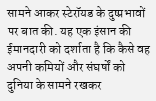सामने आकर स्टेरॉयड के दुष्प्रभावों पर बात की. यह एक इंसान की ईमानदारी को दर्शाता है कि कैसे वह अपनी कमियों और संघर्षों को दुनिया के सामने रखकर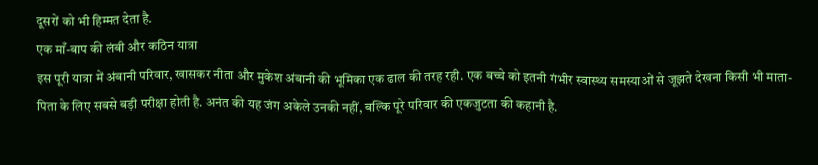दूसरों को भी हिम्मत देता है.
एक माँ-बाप की लंबी और कठिन यात्रा
इस पूरी यात्रा में अंबानी परिवार, खासकर नीता और मुकेश अंबानी की भूमिका एक ढाल की तरह रही. एक बच्चे को इतनी गंभीर स्वास्थ्य समस्याओं से जूझते देखना किसी भी माता-पिता के लिए सबसे बड़ी परीक्षा होती है. अनंत की यह जंग अकेले उनकी नहीं, बल्कि पूरे परिवार की एकजुटता की कहानी है.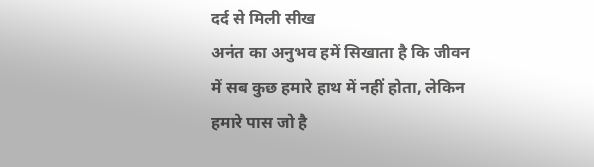दर्द से मिली सीख
अनंत का अनुभव हमें सिखाता है कि जीवन में सब कुछ हमारे हाथ में नहीं होता, लेकिन हमारे पास जो है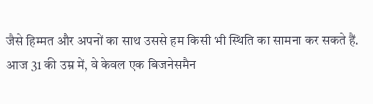जैसे हिम्मत और अपनों का साथ उससे हम किसी भी स्थिति का सामना कर सकते हैं. आज 31 की उम्र में, वे केवल एक बिजनेसमैन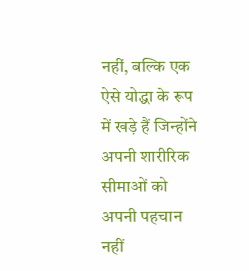नहीं, बल्कि एक ऐसे योद्धा के रूप में खड़े हैं जिन्होंने अपनी शारीरिक सीमाओं को अपनी पहचान नहीं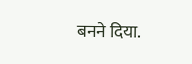बनने दिया.